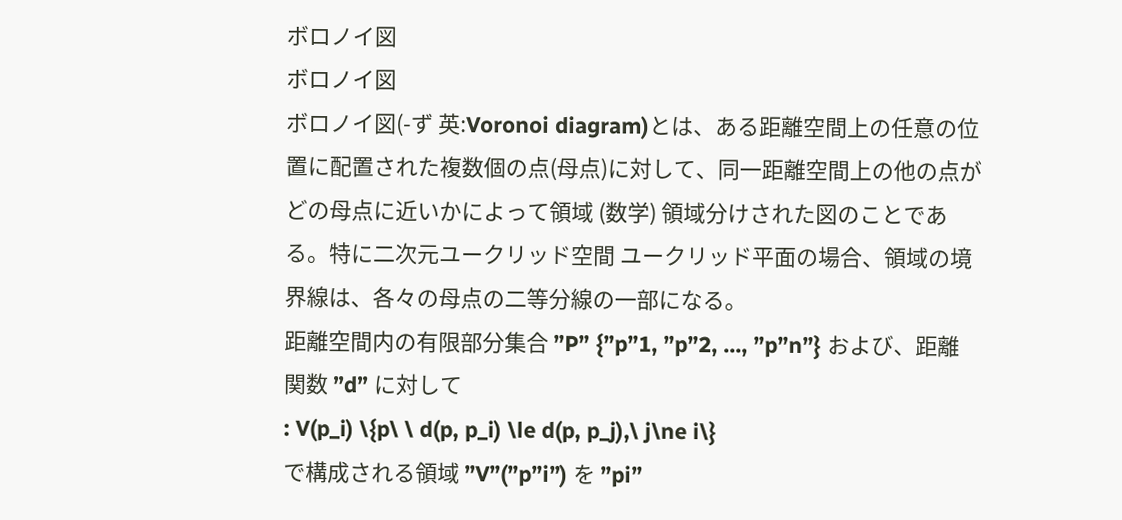ボロノイ図
ボロノイ図
ボロノイ図(-ず 英:Voronoi diagram)とは、ある距離空間上の任意の位置に配置された複数個の点(母点)に対して、同一距離空間上の他の点がどの母点に近いかによって領域 (数学) 領域分けされた図のことである。特に二次元ユークリッド空間 ユークリッド平面の場合、領域の境界線は、各々の母点の二等分線の一部になる。
距離空間内の有限部分集合 ”P” {”p”1, ”p”2, ..., ”p”n”} および、距離関数 ”d” に対して
: V(p_i) \{p\ \ d(p, p_i) \le d(p, p_j),\ j\ne i\}
で構成される領域 ”V”(”p”i”) を ”pi”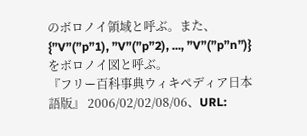のボロノイ領域と呼ぶ。また、{”V”(”p”1), ”V”(”p”2), ..., ”V”(”p”n”)} をボロノイ図と呼ぶ。
『フリー百科事典ウィキペディア日本語版』 2006/02/02/08/06、URL: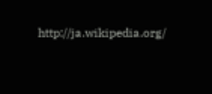http://ja.wikipedia.org/